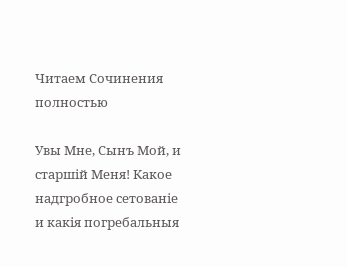Читаем Сочинения полностью

Увы Мне, Сынъ Мой, и старшій Меня! Какое надгробное сетованіе и какія погребальныя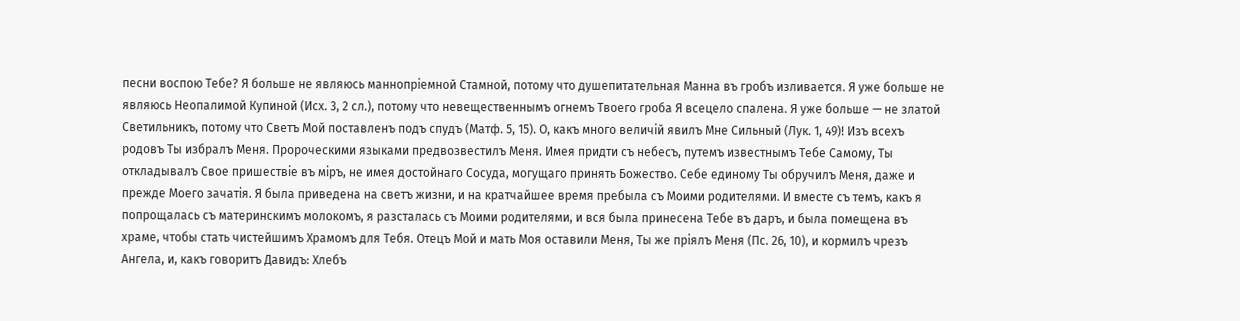песни воспою Тебе? Я больше не являюсь маннопріемной Стамной, потому что душепитательная Манна въ гробъ изливается. Я уже больше не являюсь Неопалимой Купиной (Исх. 3, 2 сл.), потому что невещественнымъ огнемъ Твоего гроба Я всецело спалена. Я уже больше — не златой Светильникъ, потому что Светъ Мой поставленъ подъ спудъ (Матф. 5, 15). О, какъ много величій явилъ Мне Сильный (Лук. 1, 49)! Изъ всехъ родовъ Ты избралъ Меня. Пророческими языками предвозвестилъ Меня. Имея придти съ небесъ, путемъ известнымъ Тебе Самому, Ты откладывалъ Свое пришествіе въ міръ, не имея достойнаго Сосуда, могущаго принять Божество. Себе единому Ты обручилъ Меня, даже и прежде Моего зачатія. Я была приведена на светъ жизни, и на кратчайшее время пребыла съ Моими родителями. И вместе съ темъ, какъ я попрощалась съ материнскимъ молокомъ, я разсталась съ Моими родителями, и вся была принесена Тебе въ даръ, и была помещена въ храме, чтобы стать чистейшимъ Храмомъ для Тебя. Отецъ Мой и мать Моя оставили Меня, Ты же пріялъ Меня (Пс. 26, 10), и кормилъ чрезъ Ангела, и, какъ говоритъ Давидъ: Хлебъ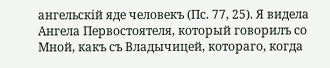ангельскій яде человекъ (Пс. 77, 25). Я видела Ангела Первостоятеля, который говорилъ со Мной, какъ съ Владычицей, котораго, когда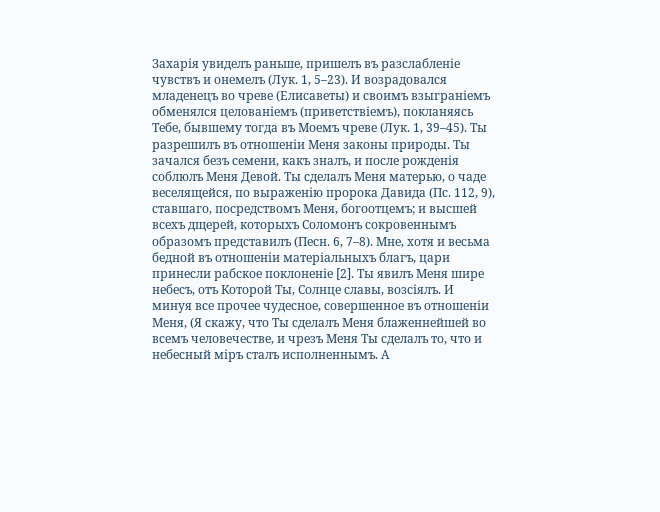Захарія увиделъ раньше, пришелъ въ разслабленіе чувствъ и онемелъ (Лук. 1, 5–23). И возрадовался младенецъ во чреве (Елисаветы) и своимъ взыграніемъ обменялся целованіемъ (приветствіемъ), покланяясь Тебе, бывшему тогда въ Моемъ чреве (Лук. 1, 39–45). Ты разрешилъ въ отношеніи Меня законы природы. Ты зачался безъ семени, какъ зналъ, и после рожденія соблюлъ Меня Девой. Ты сделалъ Меня матерью, о чаде веселящейся, по выраженію пророка Давида (Пс. 112, 9), ставшаго, посредствомъ Меня, богоотцемъ; и высшей всехъ дщерей, которыхъ Соломонъ сокровеннымъ образомъ представилъ (Песн. 6, 7–8). Мне, хотя и весьма бедной въ отношеніи матеріальныхъ благъ, цари принесли рабское поклоненіе [2]. Ты явилъ Меня шире небесъ, отъ Которой Ты, Солнце славы, возсіялъ. И минуя все прочее чудесное, совершенное въ отношеніи Меня, (Я скажу, что Ты сделалъ Меня блаженнейшей во всемъ человечестве, и чрезъ Меня Ты сделалъ то, что и небесный міръ сталъ исполненнымъ. А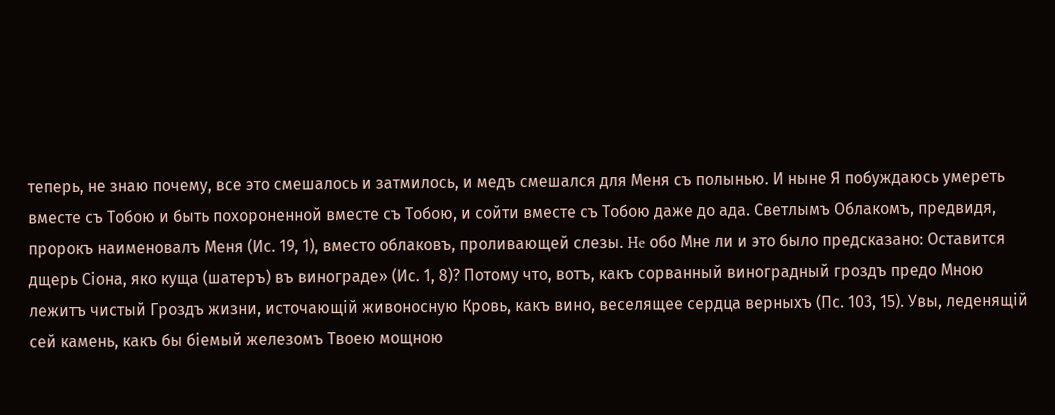теперь, не знаю почему, все это смешалось и затмилось, и медъ смешался для Меня съ полынью. И ныне Я побуждаюсь умереть вместе съ Тобою и быть похороненной вместе съ Тобою, и сойти вместе съ Тобою даже до ада. Светлымъ Облакомъ, предвидя, пророкъ наименовалъ Меня (Ис. 19, 1), вместо облаковъ, проливающей слезы. He обо Мне ли и это было предсказано: Оставится дщерь Сіона, яко куща (шатеръ) въ винограде» (Ис. 1, 8)? Потому что, вотъ, какъ сорванный виноградный гроздъ предо Мною лежитъ чистый Гроздъ жизни, источающій живоносную Кровь, какъ вино, веселящее сердца верныхъ (Пс. 103, 15). Увы, леденящій сей камень, какъ бы біемый железомъ Твоею мощною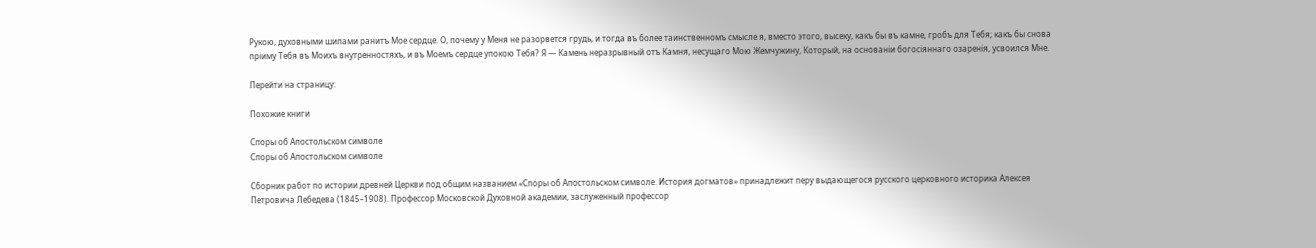Рукою, духовными шипами ранитъ Мое сердце. О, почему у Меня не разорвется грудь, и тогда въ более таинственномъ смысле я, вместо этого, высеку, какъ бы въ камне, гробъ для Тебя; какъ бы снова пріиму Тебя въ Моихъ внутренностяхъ, и въ Моемъ сердце упокою Тебя? Я — Камень неразрывный отъ Камня, несущаго Мою Жемчужину, Который, на основаніи богосіяннаго озаренія, усвоился Мне.

Перейти на страницу:

Похожие книги

Споры об Апостольском символе
Споры об Апостольском символе

Сборник работ по истории древней Церкви под общим названием «Споры об Апостольском символе. История догматов» принадлежит перу выдающегося русского церковного историка Алексея Петровича Лебедева (1845–1908). Профессор Московской Духовной академии, заслуженный профессор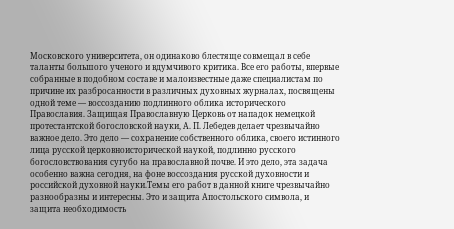Московского университета, он одинаково блестяще совмещал в себе таланты большого ученого и вдумчивого критика. Все его работы, впервые собранные в подобном составе и малоизвестные даже специалистам по причине их разбросанности в различных духовных журналах, посвящены одной теме — воссозданию подлинного облика исторического Православия. Защищая Православную Церковь от нападок немецкой протестантской богословской науки, А. П. Лебедев делает чрезвычайно важное дело. Это дело — сохранение собственного облика, своего истинного лица русской церковноисторической наукой, подлинно русского богословствования сугубо на православной почве. И это дело, эта задача особенно важна сегодня, на фоне воссоздания русской духовности и российской духовной науки.Темы его работ в данной книге чрезвычайно разнообразны и интересны. Это и защита Апостольского символа, и защита необходимость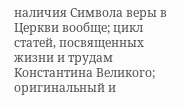наличия Символа веры в Церкви вообще; цикл статей, посвященных жизни и трудам Константина Великого; оригинальный и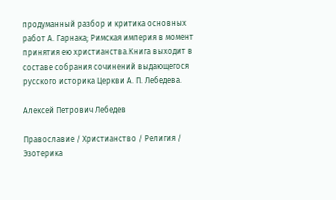продуманный разбор и критика основных работ А. Гарнака; Римская империя в момент принятия ею христианства.Книга выходит в составе собрания сочинений выдающегося русского историка Церкви А. П. Лебедева.

Алексей Петрович Лебедев

Православие / Христианство / Религия / Эзотерика